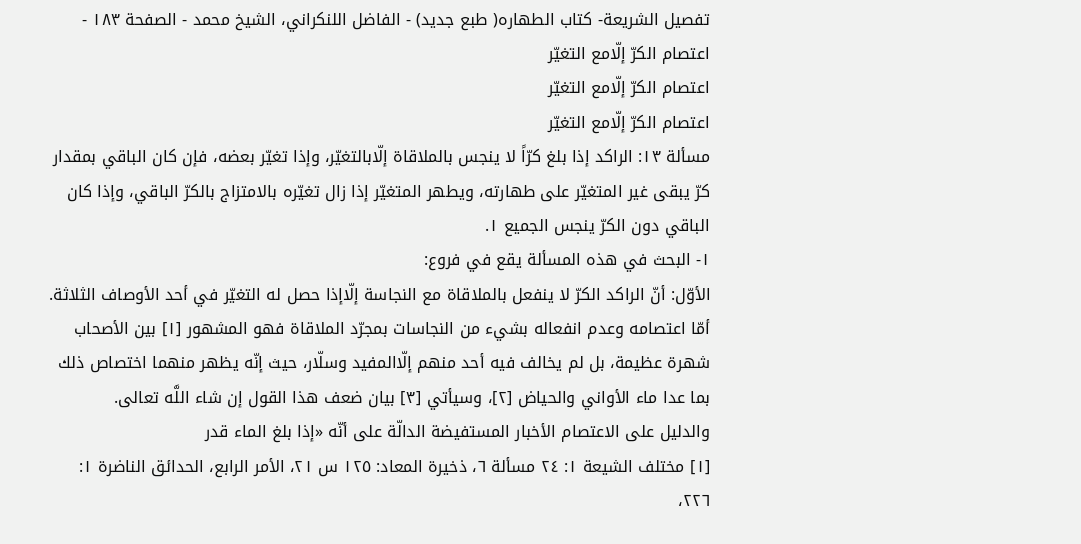تفصيل الشريعة- كتاب الطهاره( طبع جديد) - الفاضل اللنكراني، الشيخ محمد - الصفحة ١٨٣ - اعتصام الكرّ إلّامع التغيّر
اعتصام الكرّ إلّامع التغيّر
اعتصام الكرّ إلّامع التغيّر
مسألة ١٣: الراكد إذا بلغ كرّاً لا ينجس بالملاقاة إلّابالتغيّر، وإذا تغيّر بعضه، فإن كان الباقي بمقدار كرّ يبقى غير المتغيّر على طهارته، ويطهر المتغيّر إذا زال تغيّره بالامتزاج بالكرّ الباقي، وإذا كان الباقي دون الكرّ ينجس الجميع ١.
١- البحث في هذه المسألة يقع في فروع:
الأوّل: أنّ الراكد الكرّ لا ينفعل بالملاقاة مع النجاسة إلّاإذا حصل له التغيّر في أحد الأوصاف الثلاثة.
أمّا اعتصامه وعدم انفعاله بشيء من النجاسات بمجرّد الملاقاة فهو المشهور [١] بين الأصحاب شهرة عظيمة، بل لم يخالف فيه أحد منهم إلّاالمفيد وسلّار، حيث إنّه يظهر منهما اختصاص ذلك بما عدا ماء الأواني والحياض [٢]، وسيأتي [٣] بيان ضعف هذا القول إن شاء اللَّه تعالى.
والدليل على الاعتصام الأخبار المستفيضة الدالّة على أنّه «إذا بلغ الماء قدر
[١] مختلف الشيعة ١: ٢٤ مسألة ٦، ذخيرة المعاد: ١٢٥ س ٢١، الأمر الرابع، الحدائق الناضرة ١: ٢٢٦،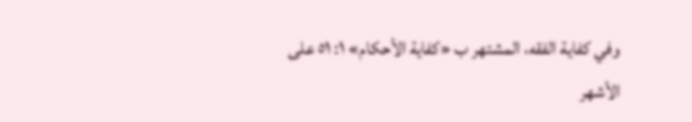وفي كفاية الفقه، المشتهر ب «كفاية الأحكام» ١: ٥١ على الأشهر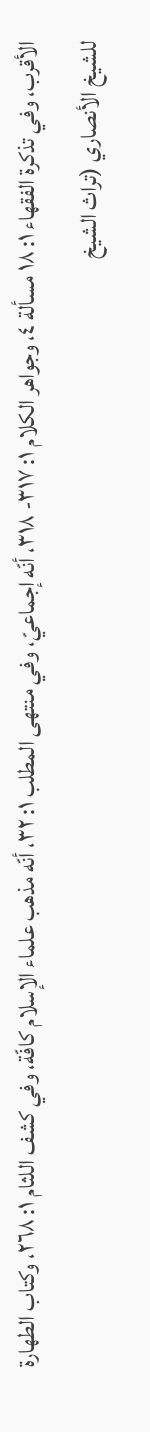الأقرب، وفي تذكرة الفقهاء ١: ١٨ مسألة ٤، وجواهر الكلام ١: ٣١٧- ٣١٨، أنّه إجماعيّ، وفي منتهى المطلب ١: ٣٢، أنّه مذهب علماء الإسلام كافّة، وفي كشف اللثام ١: ٢٦٨، وكتاب الطهارة للشيخ الأنصاري (تراث الشيخ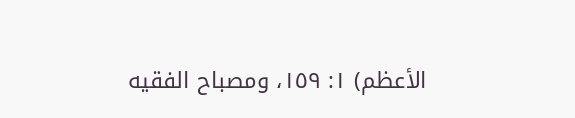الأعظم) ١: ١٥٩، ومصباح الفقيه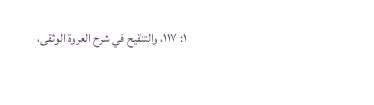١: ١١٧، والتنقيح في شرح العروة الوثقى،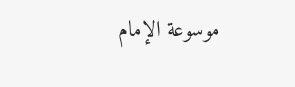موسوعة الإمام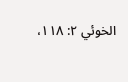الخوئي ٢: ١١٨،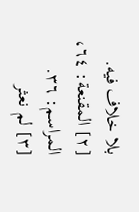بلا خلاف فيه.
[٢] المقنعة: ٦٤، المراسم: ٣٦.
[٣] لم نعثر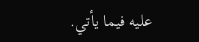عليه فيما يأتي.